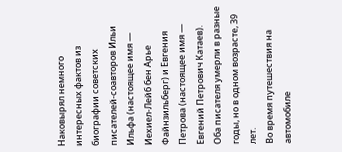Наковырял немного интересных фактов из биографии советских писателей-соавторов Ильи Ильфа (настоящее имя — Иехиел-Лейб бен Арье Файнзильберг) и Евгения Петрова (настоящее имя — Евгений Петрович Катаев).
Оба писателя умерли в разные годы, но в одном возрасте, 39 лет.
Во время путешествия на автомобиле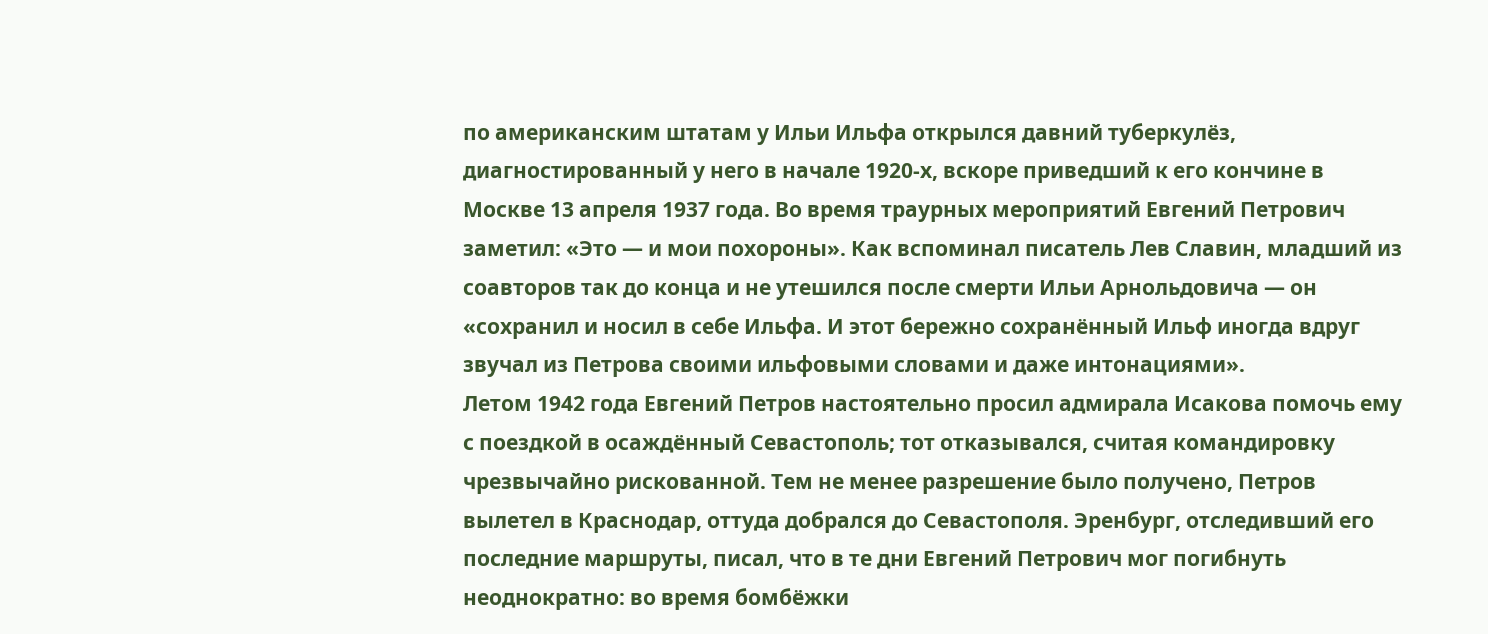по американским штатам у Ильи Ильфа открылся давний туберкулёз, диагностированный у него в начале 1920-х, вскоре приведший к его кончине в Москве 13 апреля 1937 года. Во время траурных мероприятий Евгений Петрович заметил: «Это — и мои похороны». Как вспоминал писатель Лев Славин, младший из соавторов так до конца и не утешился после смерти Ильи Арнольдовича — он «сохранил и носил в себе Ильфа. И этот бережно сохранённый Ильф иногда вдруг звучал из Петрова своими ильфовыми словами и даже интонациями».
Летом 1942 года Евгений Петров настоятельно просил адмирала Исакова помочь ему с поездкой в осаждённый Севастополь; тот отказывался, считая командировку чрезвычайно рискованной. Тем не менее разрешение было получено, Петров вылетел в Краснодар, оттуда добрался до Севастополя. Эренбург, отследивший его последние маршруты, писал, что в те дни Евгений Петрович мог погибнуть неоднократно: во время бомбёжки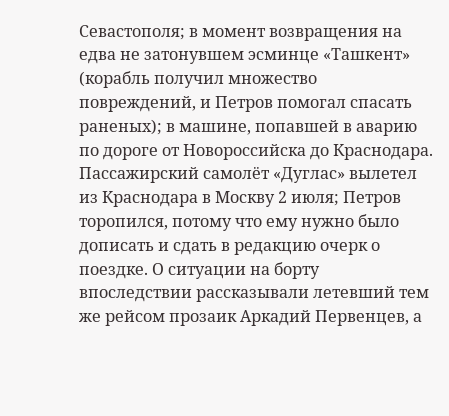Севастополя; в момент возвращения на едва не затонувшем эсминце «Ташкент» (корабль получил множество повреждений, и Петров помогал спасать раненых); в машине, попавшей в аварию по дороге от Новороссийска до Краснодара.
Пассажирский самолёт «Дуглас» вылетел из Краснодара в Москву 2 июля; Петров торопился, потому что ему нужно было дописать и сдать в редакцию очерк о поездке. О ситуации на борту впоследствии рассказывали летевший тем же рейсом прозаик Аркадий Первенцев, а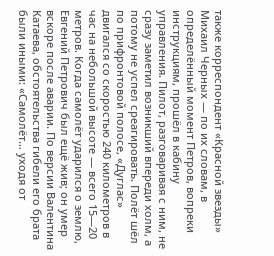также корреспондент «Красной звезды» Михаил Черных — по их словам, в определённый момент Петров, вопреки инструкциям, прошёл в кабину управления. Пилот, разговаривая с ним, не сразу заметил возникший впереди холм, а потому не успел среагировать. Полёт шёл по прифронтовой полосе, «Дуглас» двигался со скоростью 240 километров в час на небольшой высоте — всего 15—20 метров. Когда самолёт ударился о землю, Евгений Петрович был ещё жив; он умер вскоре после аварии. По версии Валентина Катаева, обстоятельства гибели его брата были иными: «Самолёт… уходя от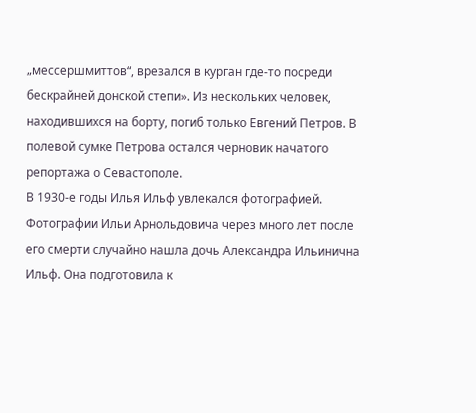„мессершмиттов“, врезался в курган где-то посреди бескрайней донской степи». Из нескольких человек, находившихся на борту, погиб только Евгений Петров. В полевой сумке Петрова остался черновик начатого репортажа о Севастополе.
В 1930-е годы Илья Ильф увлекался фотографией. Фотографии Ильи Арнольдовича через много лет после его смерти случайно нашла дочь Александра Ильинична Ильф. Она подготовила к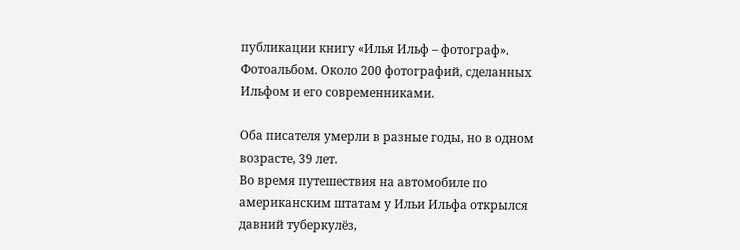публикации книгу «Илья Ильф – фотограф». Фотоальбом. Около 200 фотографий, сделанных Ильфом и его современниками.

Оба писателя умерли в разные годы, но в одном возрасте, 39 лет.
Во время путешествия на автомобиле по американским штатам у Ильи Ильфа открылся давний туберкулёз,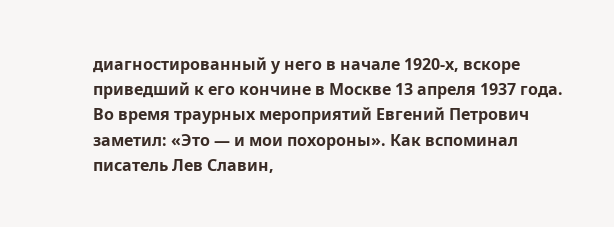диагностированный у него в начале 1920-х, вскоре приведший к его кончине в Москве 13 апреля 1937 года. Во время траурных мероприятий Евгений Петрович заметил: «Это — и мои похороны». Как вспоминал писатель Лев Славин,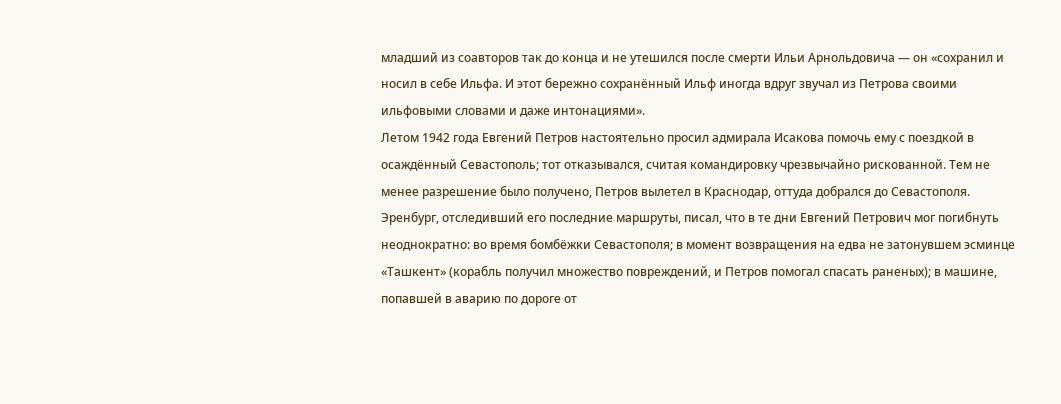младший из соавторов так до конца и не утешился после смерти Ильи Арнольдовича — он «сохранил и носил в себе Ильфа. И этот бережно сохранённый Ильф иногда вдруг звучал из Петрова своими ильфовыми словами и даже интонациями».
Летом 1942 года Евгений Петров настоятельно просил адмирала Исакова помочь ему с поездкой в осаждённый Севастополь; тот отказывался, считая командировку чрезвычайно рискованной. Тем не менее разрешение было получено, Петров вылетел в Краснодар, оттуда добрался до Севастополя. Эренбург, отследивший его последние маршруты, писал, что в те дни Евгений Петрович мог погибнуть неоднократно: во время бомбёжки Севастополя; в момент возвращения на едва не затонувшем эсминце «Ташкент» (корабль получил множество повреждений, и Петров помогал спасать раненых); в машине, попавшей в аварию по дороге от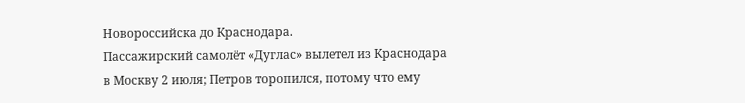Новороссийска до Краснодара.
Пассажирский самолёт «Дуглас» вылетел из Краснодара в Москву 2 июля; Петров торопился, потому что ему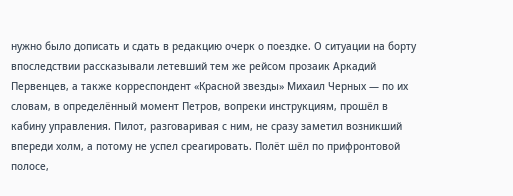нужно было дописать и сдать в редакцию очерк о поездке. О ситуации на борту впоследствии рассказывали летевший тем же рейсом прозаик Аркадий Первенцев, а также корреспондент «Красной звезды» Михаил Черных — по их словам, в определённый момент Петров, вопреки инструкциям, прошёл в кабину управления. Пилот, разговаривая с ним, не сразу заметил возникший впереди холм, а потому не успел среагировать. Полёт шёл по прифронтовой полосе,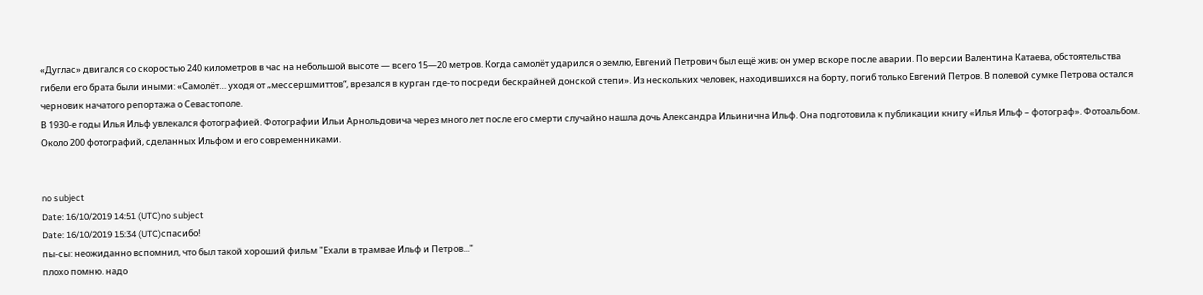«Дуглас» двигался со скоростью 240 километров в час на небольшой высоте — всего 15—20 метров. Когда самолёт ударился о землю, Евгений Петрович был ещё жив; он умер вскоре после аварии. По версии Валентина Катаева, обстоятельства гибели его брата были иными: «Самолёт… уходя от „мессершмиттов“, врезался в курган где-то посреди бескрайней донской степи». Из нескольких человек, находившихся на борту, погиб только Евгений Петров. В полевой сумке Петрова остался черновик начатого репортажа о Севастополе.
В 1930-е годы Илья Ильф увлекался фотографией. Фотографии Ильи Арнольдовича через много лет после его смерти случайно нашла дочь Александра Ильинична Ильф. Она подготовила к публикации книгу «Илья Ильф – фотограф». Фотоальбом. Около 200 фотографий, сделанных Ильфом и его современниками.


no subject
Date: 16/10/2019 14:51 (UTC)no subject
Date: 16/10/2019 15:34 (UTC)спасибо!
пы-сы: неожиданно вспомнил, что был такой хороший фильм "Ехали в трамвае Ильф и Петров..."
плохо помню. надо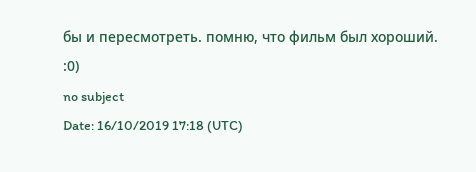бы и пересмотреть. помню, что фильм был хороший.
:0)
no subject
Date: 16/10/2019 17:18 (UTC)